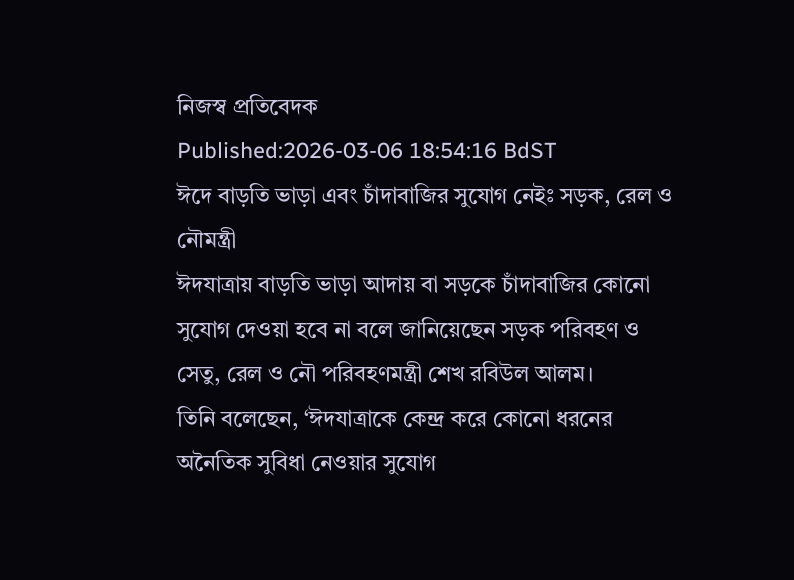নিজস্ব প্রতিবেদক
Published:2026-03-06 18:54:16 BdST
ঈদে বাড়তি ভাড়া এবং চাঁদাবাজির সুযোগ নেইঃ সড়ক, রেল ও নৌমন্ত্রী
ঈদযাত্রায় বাড়তি ভাড়া আদায় বা সড়কে চাঁদাবাজির কোনো সুযোগ দেওয়া হবে না বলে জানিয়েছেন সড়ক পরিবহণ ও সেতু, রেল ও নৌ পরিবহণমন্ত্রী শেখ রবিউল আলম।
তিনি বলেছেন, ‘ঈদযাত্রাকে কেন্দ্র করে কোনো ধরনের অনৈতিক সুবিধা নেওয়ার সুযোগ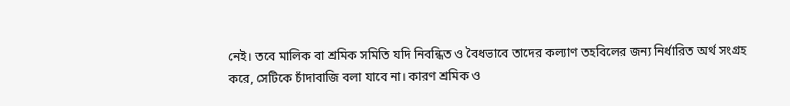নেই। তবে মালিক বা শ্রমিক সমিতি যদি নিবন্ধিত ও বৈধভাবে তাদের কল্যাণ তহবিলের জন্য নির্ধারিত অর্থ সংগ্রহ করে, সেটিকে চাঁদাবাজি বলা যাবে না। কারণ শ্রমিক ও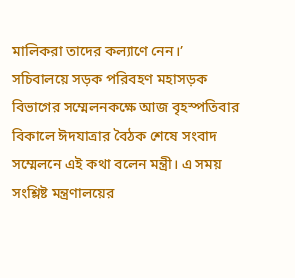মালিকরা তাদের কল্যাণে নেন।’
সচিবালয়ে সড়ক পরিবহণ মহাসড়ক বিভাগের সম্মেলনকক্ষে আজ বৃহস্পতিবার বিকালে ঈদযাত্রার বৈঠক শেষে সংবাদ সম্মেলনে এই কথা বলেন মন্ত্রী। এ সময় সংশ্লিষ্ট মন্ত্রণালয়ের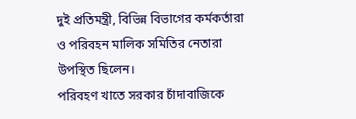দুই প্রতিমন্ত্রী, বিভিন্ন বিভাগের কর্মকর্তারা ও পরিবহন মালিক সমিতির নেতারা উপস্থিত ছিলেন।
পরিবহণ খাতে সরকার চাঁদাবাজিকে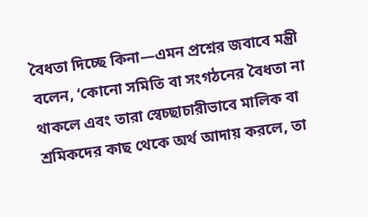বৈধতা দিচ্ছে কিনা—এমন প্রশ্নের জবাবে মন্ত্রী বলেন, ‘কোনো সমিতি বা সংগঠনের বৈধতা না থাকলে এবং তারা স্বেচ্ছাচারীভাবে মালিক বা শ্রমিকদের কাছ থেকে অর্থ আদায় করলে, তা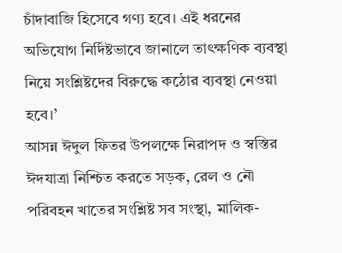চাঁদাবাজি হিসেবে গণ্য হবে। এই ধরনের অভিযোগ নির্দিষ্টভাবে জানালে তাৎক্ষণিক ব্যবস্থা নিয়ে সংশ্লিষ্টদের বিরুদ্ধে কঠোর ব্যবস্থা নেওয়া হবে।’
আসন্ন ঈদুল ফিতর উপলক্ষে নিরাপদ ও স্বস্তির ঈদযাত্রা নিশ্চিত করতে সড়ক, রেল ও নৌ পরিবহন খাতের সংশ্লিষ্ট সব সংস্থা, মালিক-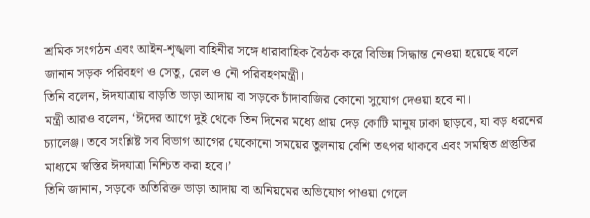শ্রমিক সংগঠন এবং আইন-শৃঙ্খলা বাহিনীর সঙ্গে ধারাবাহিক বৈঠক করে বিভিন্ন সিদ্ধান্ত নেওয়া হয়েছে বলে জানান সড়ক পরিবহণ ও সেতু, রেল ও নৌ পরিবহণমন্ত্রী।
তিনি বলেন, ঈদযাত্রায় বাড়তি ভাড়া আদায় বা সড়কে চাঁদাবাজির কোনো সুযোগ দেওয়া হবে না।
মন্ত্রী আরও বলেন, ‘ঈদের আগে দুই থেকে তিন দিনের মধ্যে প্রায় দেড় কোটি মানুষ ঢাকা ছাড়বে, যা বড় ধরনের চ্যালেঞ্জ। তবে সংশ্লিষ্ট সব বিভাগ আগের যেকোনো সময়ের তুলনায় বেশি তৎপর থাকবে এবং সমন্বিত প্রস্তুতির মাধ্যমে স্বস্তির ঈদযাত্রা নিশ্চিত করা হবে।’
তিনি জানান, সড়কে অতিরিক্ত ভাড়া আদায় বা অনিয়মের অভিযোগ পাওয়া গেলে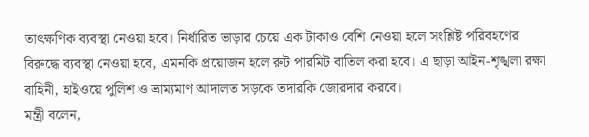তাৎক্ষণিক ব্যবস্থা নেওয়া হবে। নির্ধারিত ভাড়ার চেয়ে এক টাকাও বেশি নেওয়া হলে সংশ্লিষ্ট পরিবহণের বিরুদ্ধে ব্যবস্থা নেওয়া হবে, এমনকি প্রয়োজন হলে রুট পারমিট বাতিল করা হবে। এ ছাড়া আইন-শৃঙ্খলা রক্ষা বাহিনী, হাইওয়ে পুলিশ ও ভ্রাম্যমাণ আদালত সড়কে তদারকি জোরদার করবে।
মন্ত্রী বলেন,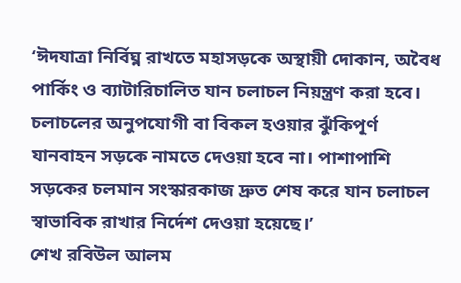‘ঈদযাত্রা নির্বিঘ্ন রাখতে মহাসড়কে অস্থায়ী দোকান, অবৈধ পার্কিং ও ব্যাটারিচালিত যান চলাচল নিয়ন্ত্রণ করা হবে। চলাচলের অনুপযোগী বা বিকল হওয়ার ঝুঁকিপূর্ণ যানবাহন সড়কে নামতে দেওয়া হবে না। পাশাপাশি সড়কের চলমান সংস্কারকাজ দ্রুত শেষ করে যান চলাচল স্বাভাবিক রাখার নির্দেশ দেওয়া হয়েছে।’
শেখ রবিউল আলম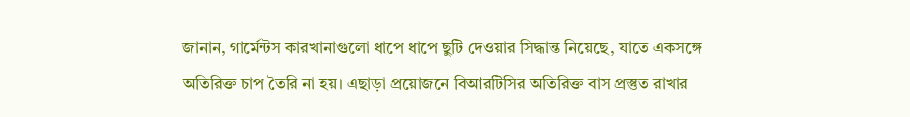জানান, গার্মেন্টস কারখানাগুলো ধাপে ধাপে ছুটি দেওয়ার সিদ্ধান্ত নিয়েছে, যাতে একসঙ্গে অতিরিক্ত চাপ তৈরি না হয়। এছাড়া প্রয়োজনে বিআরটিসির অতিরিক্ত বাস প্রস্তুত রাখার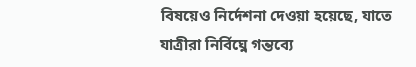বিষয়েও নির্দেশনা দেওয়া হয়েছে, যাতে যাত্রীরা নির্বিঘ্নে গন্তব্যে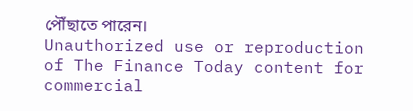পৌঁছাতে পারেন।
Unauthorized use or reproduction of The Finance Today content for commercial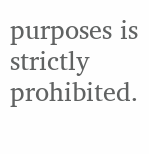purposes is strictly prohibited.